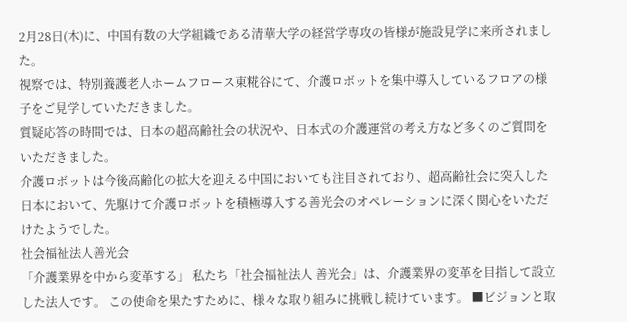2月28日(木)に、中国有数の大学組織である清華大学の経営学専攻の皆様が施設見学に来所されました。
視察では、特別養護老人ホームフロース東糀谷にて、介護ロボットを集中導入しているフロアの様子をご見学していただきました。
質疑応答の時間では、日本の超高齢社会の状況や、日本式の介護運営の考え方など多くのご質問をいただきました。
介護ロボットは今後高齢化の拡大を迎える中国においても注目されており、超高齢社会に突入した日本において、先駆けて介護ロボットを積極導入する善光会のオペレーションに深く関心をいただけたようでした。
社会福祉法人善光会
「介護業界を中から変革する」 私たち「社会福祉法人 善光会」は、介護業界の変革を目指して設立した法人です。 この使命を果たすために、様々な取り組みに挑戦し続けています。 ■ビジョンと取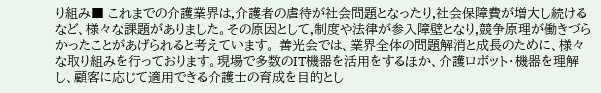り組み■ これまでの介護業界は,介護者の虐待が社会問題となったり,社会保障費が増大し続けるなど、様々な課題がありました。その原因として,制度や法律が参入障壁となり,競争原理が働きづらかったことがあげられると考えています。 善光会では、業界全体の問題解消と成長のために、様々な取り組みを行っております。現場で多数のIT機器を活用をするほか、介護ロボット・機器を理解し、顧客に応じて適用できる介護士の育成を目的とし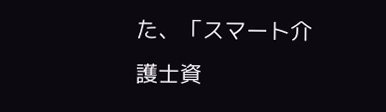た、「スマート介護士資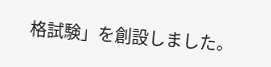格試験」を創設しました。